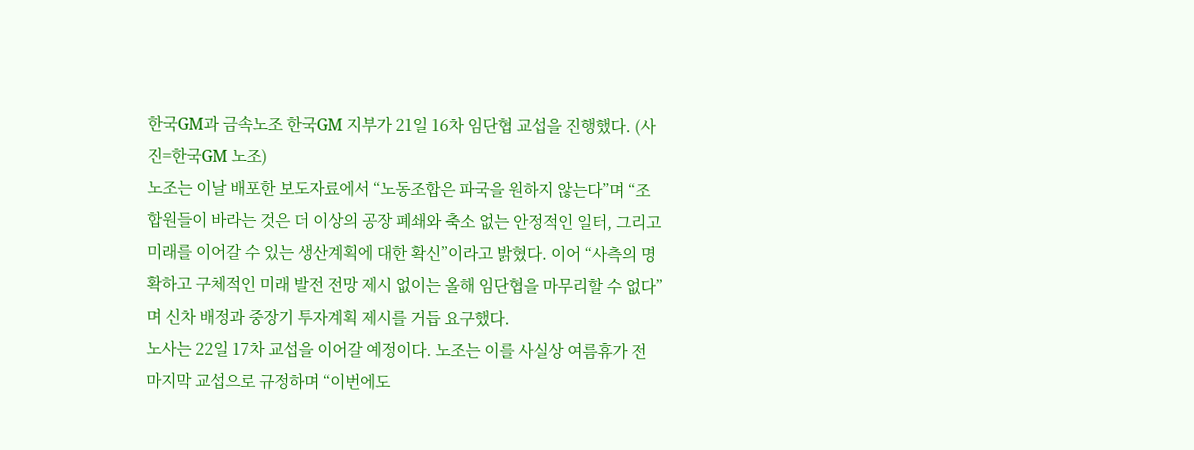한국GM과 금속노조 한국GM 지부가 21일 16차 임단협 교섭을 진행했다. (사진=한국GM 노조)
노조는 이날 배포한 보도자료에서 “노동조합은 파국을 원하지 않는다”며 “조합원들이 바라는 것은 더 이상의 공장 폐쇄와 축소 없는 안정적인 일터, 그리고 미래를 이어갈 수 있는 생산계획에 대한 확신”이라고 밝혔다. 이어 “사측의 명확하고 구체적인 미래 발전 전망 제시 없이는 올해 임단협을 마무리할 수 없다”며 신차 배정과 중장기 투자계획 제시를 거듭 요구했다.
노사는 22일 17차 교섭을 이어갈 예정이다. 노조는 이를 사실상 여름휴가 전 마지막 교섭으로 규정하며 “이번에도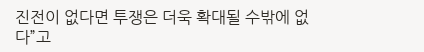진전이 없다면 투쟁은 더욱 확대될 수밖에 없다”고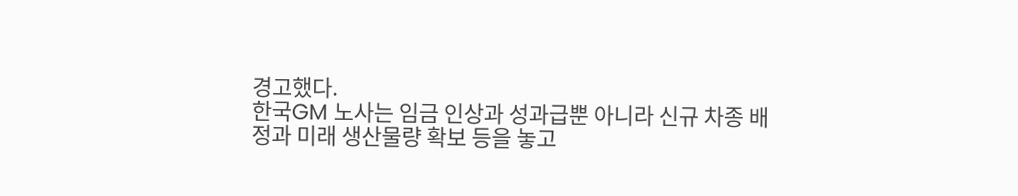경고했다.
한국GM 노사는 임금 인상과 성과급뿐 아니라 신규 차종 배정과 미래 생산물량 확보 등을 놓고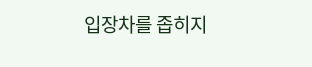입장차를 좁히지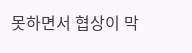못하면서 협상이 막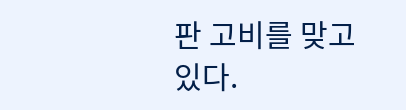판 고비를 맞고 있다.